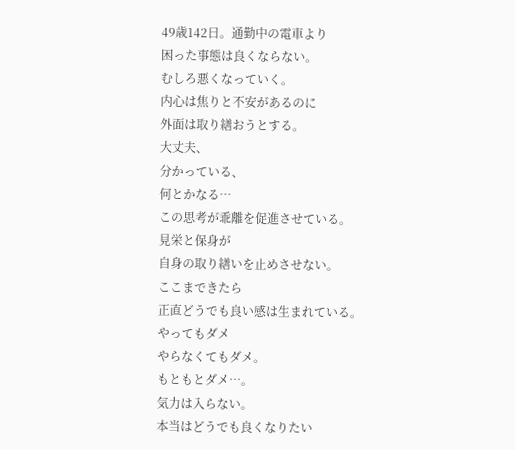49歳142日。通勤中の電車より
困った事態は良くならない。
むしろ悪くなっていく。
内心は焦りと不安があるのに
外面は取り繕おうとする。
大丈夫、
分かっている、
何とかなる…
この思考が乖離を促進させている。
見栄と保身が
自身の取り繕いを止めさせない。
ここまできたら
正直どうでも良い感は生まれている。
やってもダメ
やらなくてもダメ。
もともとダメ…。
気力は入らない。
本当はどうでも良くなりたい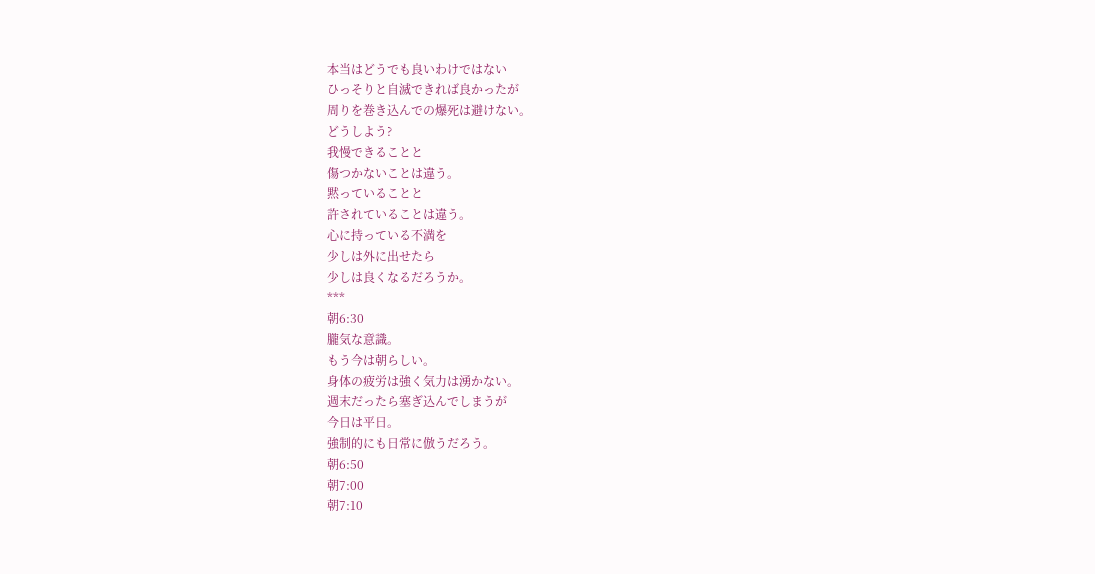本当はどうでも良いわけではない
ひっそりと自滅できれば良かったが
周りを巻き込んでの爆死は避けない。
どうしよう?
我慢できることと
傷つかないことは違う。
黙っていることと
許されていることは違う。
心に持っている不満を
少しは外に出せたら
少しは良くなるだろうか。
***
朝6:30
朧気な意識。
もう今は朝らしい。
身体の疲労は強く気力は湧かない。
週末だったら塞ぎ込んでしまうが
今日は平日。
強制的にも日常に倣うだろう。
朝6:50
朝7:00
朝7:10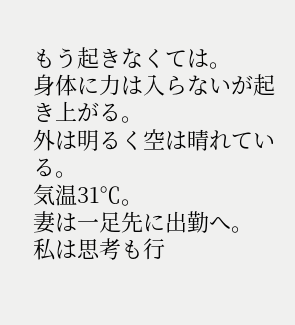もう起きなくては。
身体に力は入らないが起き上がる。
外は明るく空は晴れている。
気温31℃。
妻は一足先に出勤へ。
私は思考も行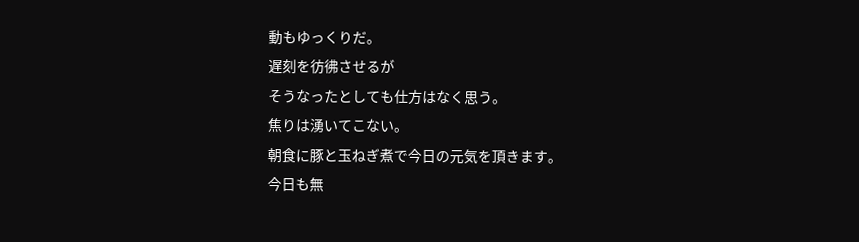動もゆっくりだ。
遅刻を彷彿させるが
そうなったとしても仕方はなく思う。
焦りは湧いてこない。
朝食に豚と玉ねぎ煮で今日の元気を頂きます。
今日も無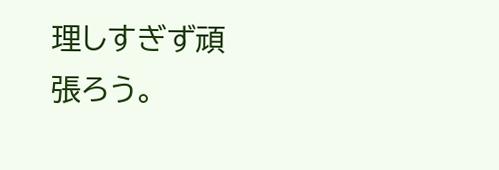理しすぎず頑張ろう。